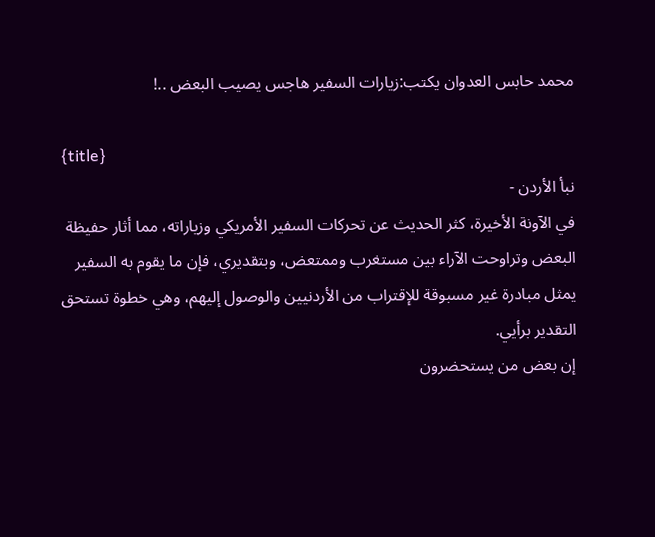محمد حابس العدوان يكتب:زيارات السفير هاجس يصيب البعض ..!

{title}
نبأ الأردن -
في الآونة الأخيرة، كثر الحديث عن تحركات السفير الأمريكي وزياراته، مما أثار حفيظة البعض وتراوحت الآراء بين مستغرب وممتعض، وبتقديري، فإن ما يقوم به السفير يمثل مبادرة غير مسبوقة للإقتراب من الأردنيين والوصول إليهم، وهي خطوة تستحق التقدير برأيي.
إن بعض من يستحضرون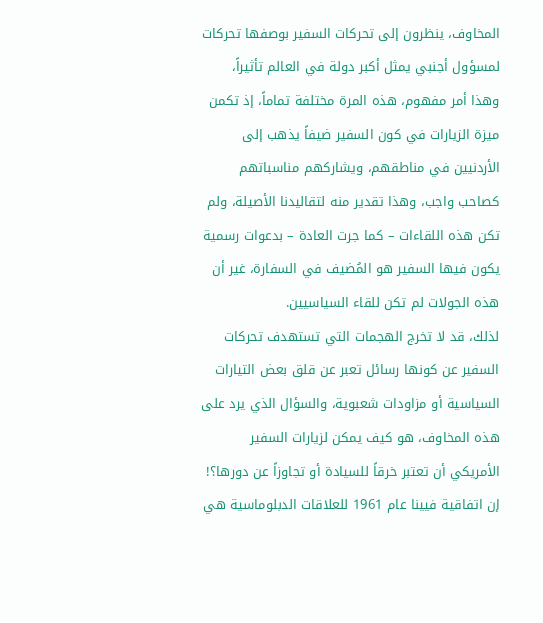المخاوف، ينظرون إلى تحركات السفير بوصفها تحركات لمسؤول أجنبي يمثل أكبر دولة في العالم تأثيراً، وهذا أمر مفهوم، هذه المرة مختلفة تماماً، إذ تكمن ميزة الزيارات في كون السفير ضيفاً يذهب إلى الأردنيين في مناطقهم، ويشاركهم مناسباتهم كصاحب واجب، وهذا تقدير منه لتقاليدنا الأصيلة، ولم تكن هذه اللقاءات – كما جرت العادة – بدعوات رسمية يكون فيها السفير هو المُضيف في السفارة، غير أن هذه الجولات لم تكن للقاء السياسيين.
لذلك، قد لا تخرج الهجمات التي تستهدف تحركات السفير عن كونها رسائل تعبر عن قلق بعض التيارات السياسية أو مزاودات شعبوية، والسؤال الذي يرد على هذه المخاوف، هو كيف يمكن لزيارات السفير الأمريكي أن تعتبر خرقاً للسيادة أو تجاوزاً عن دورها؟!
إن اتفاقية فيينا عام 1961 للعلاقات الدبلوماسية هي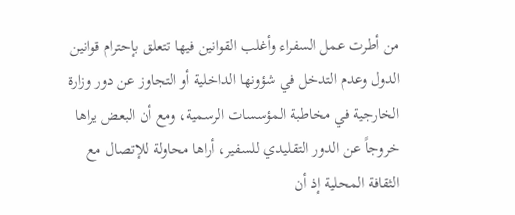من أطرت عمل السفراء وأغلب القوانين فيها تتعلق بإحترام قوانين الدول وعدم التدخل في شؤونها الداخلية أو التجاوز عن دور وزارة الخارجية في مخاطبة المؤسسات الرسمية، ومع أن البعض يراها خروجاً عن الدور التقليدي للسفير، أراها محاولة للإتصال مع الثقافة المحلية إذ أن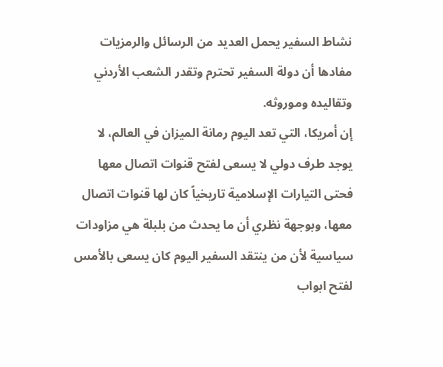نشاط السفير يحمل العديد من الرسائل والرمزيات مفادها أن دولة السفير تحترم وتقدر الشعب الأردني وتقاليده وموروثه.
إن أمريكا، التي تعد اليوم رمانة الميزان في العالم، لا يوجد طرف دولي لا يسعى لفتح قنوات اتصال معها فحتى التيارات الإسلامية تاريخياً كان لها قنوات اتصال معها، وبوجهة نظري أن ما يحدث من بلبلة هي مزاودات سياسية لأن من ينتقد السفير اليوم كان يسعى بالأمس لفتح ابواب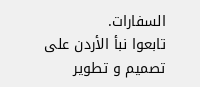السفارات.
تابعوا نبأ الأردن على
تصميم و تطوير